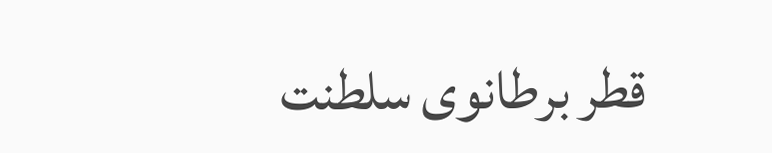قطر برطانوی سلطنت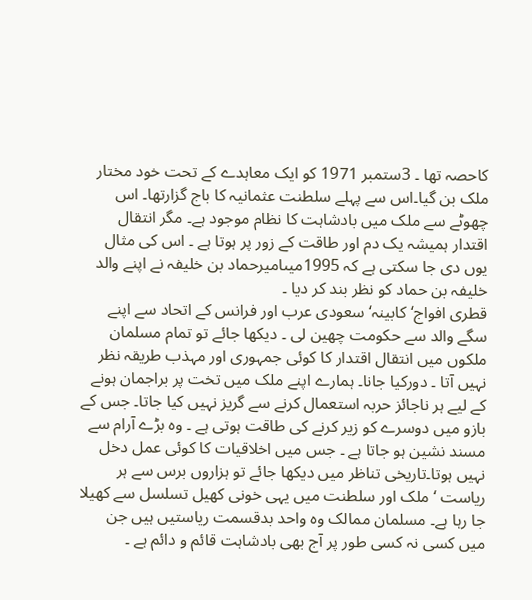کاحصہ تھا ۔ 3ستمبر 1971 کو ایک معاہدے کے تحت خود مختار ملک بن گیا۔اس سے پہلے سلطنت عثمانیہ کا باج گزارتھا۔ اس چھوٹے سے ملک میں بادشاہت کا نظام موجود ہے۔ مگر انتقال اقتدار ہمیشہ یک دم اور طاقت کے زور پر ہوتا ہے ۔ اس کی مثال یوں دی جا سکتی ہے کہ 1995میںامیرحماد بن خلیفہ نے اپنے والد خلیفہ بن حماد کو نظر بند کر دیا ۔
قطری افواج‘ کابینہ‘ سعودی عرب اور فرانس کے اتحاد سے اپنے سگے والد سے حکومت چھین لی ۔ دیکھا جائے تو تمام مسلمان ملکوں میں انتقال اقتدار کا کوئی جمہوری اور مہذب طریقہ نظر نہیں آتا ۔ دورکیا جانا۔ ہمارے اپنے ملک میں تخت پر براجمان ہونے کے لیے ہر ناجائز حربہ استعمال کرنے سے گریز نہیں کیا جاتا۔ جس کے بازو میں دوسرے کو زیر کرنے کی طاقت ہوتی ہے ۔ وہ بڑے آرام سے مسند نشین ہو جاتا ہے ۔ جس میں اخلاقیات کا کوئی عمل دخل نہیں ہوتا۔تاریخی تناظر میں دیکھا جائے تو ہزاروں برس سے ہر ریاست ‘ ملک اور سلطنت میں یہی خونی کھیل تسلسل سے کھیلا جا رہا ہے۔ مسلمان ممالک وہ واحد بدقسمت ریاستیں ہیں جن میں کسی نہ کسی طور پر آج بھی بادشاہت قائم و دائم ہے ۔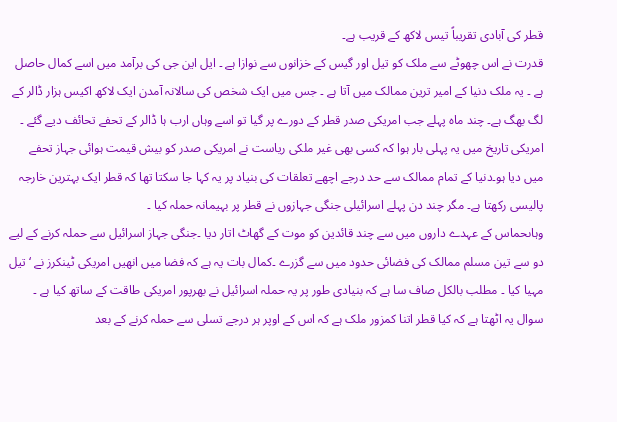قطر کی آبادی تقریباً تیس لاکھ کے قریب ہے۔
قدرت نے اس چھوٹے سے ملک کو تیل اور گیس کے خزانوں سے نوازا ہے ۔ ایل این جی کی برآمد میں اسے کمال حاصل ہے ۔ یہ ملک دنیا کے امیر ترین ممالک میں آتا ہے ۔ جس میں ایک شخص کی سالانہ آمدن ایک لاکھ اکیس ہزار ڈالر کے لگ بھگ ہے۔ چند ماہ پہلے جب امریکی صدر قطر کے دورے پر گیا تو اسے وہاں ارب ہا ڈالر کے تحفے تحائف دیے گئے ۔ امریکی تاریخ میں یہ پہلی بار ہوا کہ کسی بھی غیر ملکی ریاست نے امریکی صدر کو بیش قیمت ہوائی جہاز تحفے میں دیا ہو۔دنیا کے تمام ممالک سے حد درجے اچھے تعلقات کی بنیاد پر یہ کہا جا سکتا تھا کہ قطر ایک بہترین خارجہ پالیسی رکھتا ہے۔ مگر چند دن پہلے اسرائیلی جنگی جہازوں نے قطر پر بہیمانہ حملہ کیا ۔
وہاںحماس کے عہدے داروں میں سے چند قائدین کو موت کے گھاٹ اتار دیا ۔جنگی جہاز اسرائیل سے حملہ کرنے کے لیے دو سے تین مسلم ممالک کی فضائی حدود میں سے گزرے ۔کمال بات یہ ہے کہ فضا میں انھیں امریکی ٹینکرز نے ‘ تیل مہیا کیا ۔ مطلب بالکل صاف سا ہے کہ بنیادی طور پر یہ حملہ اسرائیل نے بھرپور امریکی طاقت کے ساتھ کیا ہے ۔
سوال یہ اٹھتا ہے کہ کیا قطر اتنا کمزور ملک ہے کہ اس کے اوپر ہر درجے تسلی سے حملہ کرنے کے بعد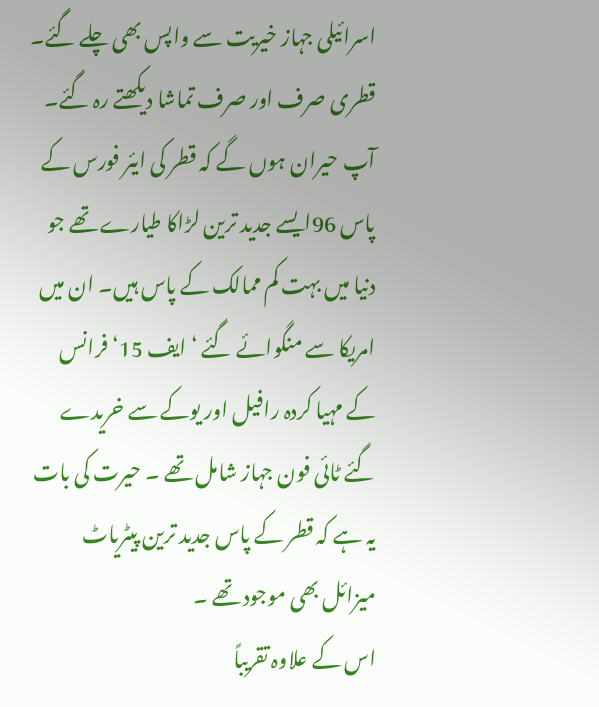اسرائیلی جہاز خیریت سے واپس بھی چلے گئے۔ قطری صرف اور صرف تماشا دیکھتے رہ گئے۔ آپ حیران ہوں گے کہ قطر کی ایئر فورس کے پاس 96ایسے جدید ترین لڑاکا طیارے تھے جو دنیا میں بہت کم ممالک کے پاس ہیں۔ ان میں امریکا سے منگوائے گئے ‘ ایف 15‘ فرانس کے مہیا کردہ رافیل اور یوکے سے خریدے گئے ٹائی فون جہاز شامل تھے ۔ حیرت کی بات یہ ہے کہ قطر کے پاس جدید ترین پیٹریاٹ میزائل بھی موجود تھے ۔
اس کے علاوہ تقریباً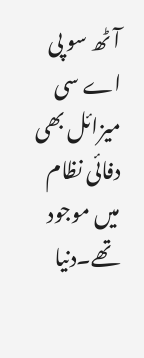آٹھ سو پی اے سی میزائل بھی دفائی نظام میں موجود تھے۔دنیا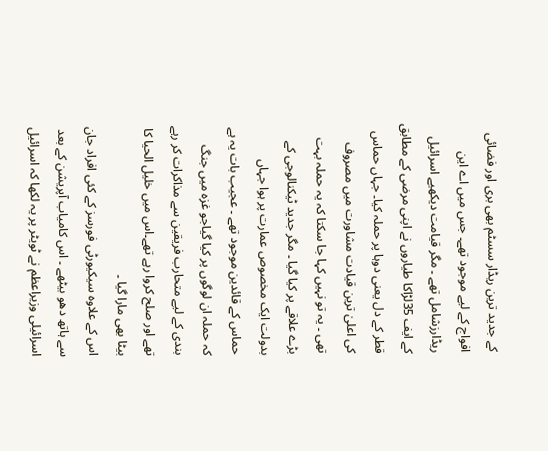کے جدید ترین ریڈار سسٹم بھی بری اور فضائی افواج کے لیے موجود تھے۔ جس میں اے این ریڈارزشامل تھے ۔ مگر قیامت دیکھیے اسرائیل کے ایف 35لڑاکا طیاروں نے اپنی مرضی کے مطابق قطر کے دل یعنی دوہا پر حملہ کیا۔ جہاں حماس کی اعلیٰ ترین قیادت مشاورت میں مصروف تھی ۔ یہ تو نہیں کہا جا سکتا کہ یہ حملہ بہت بڑے علاقے پر کیا گیا ۔ مگر جدید ٹیکنالوجی کے بدولت ایک مخصوص عمارت پر ہوا جہاں حماس کے قائدین موجود تھے ۔ عجیب بات یہ ہے کہ حملہ ان لوگوں پر کیا گیاجو غزہ میں جنگ بندی کے لیے متحارب فریقین سے مذاکرات کر رہے تھے اور صلح کروا رہے تھے۔اس میں خلیل الحیا کا بیٹا بھی مارا گیا ۔
اس کے علاوہ سیکیورٹی فورسز کے کئی افراد جان سے ہاتھ دھو بیٹھے ۔ اس کامیاب آپریشن کے بعد اسرائیلی وزیراعظم نے ٹویٹر پر یہ لکھا کہ اسرائیل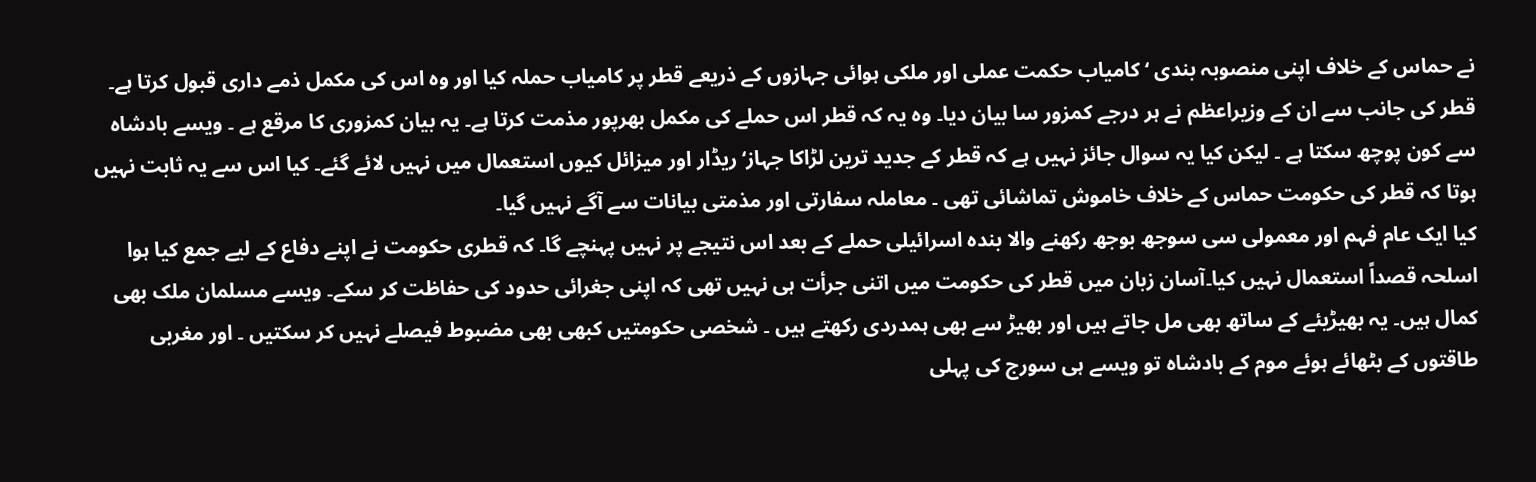نے حماس کے خلاف اپنی منصوبہ بندی ‘ کامیاب حکمت عملی اور ملکی ہوائی جہازوں کے ذریعے قطر پر کامیاب حملہ کیا اور وہ اس کی مکمل ذمے داری قبول کرتا ہے۔ قطر کی جانب سے ان کے وزیراعظم نے ہر درجے کمزور سا بیان دیا۔ وہ یہ کہ قطر اس حملے کی مکمل بھرپور مذمت کرتا ہے۔ یہ بیان کمزوری کا مرقع ہے ۔ ویسے بادشاہ سے کون پوچھ سکتا ہے ۔ لیکن کیا یہ سوال جائز نہیں ہے کہ قطر کے جدید ترین لڑاکا جہاز‘ ریڈار اور میزائل کیوں استعمال میں نہیں لائے گئے۔ کیا اس سے یہ ثابت نہیں ہوتا کہ قطر کی حکومت حماس کے خلاف خاموش تماشائی تھی ۔ معاملہ سفارتی اور مذمتی بیانات سے آگے نہیں گیا۔
کیا ایک عام فہم اور معمولی سی سوجھ بوجھ رکھنے والا بندہ اسرائیلی حملے کے بعد اس نتیجے پر نہیں پہنچے گا۔ کہ قطری حکومت نے اپنے دفاع کے لیے جمع کیا ہوا اسلحہ قصداً استعمال نہیں کیا۔آسان زبان میں قطر کی حکومت میں اتنی جرأت ہی نہیں تھی کہ اپنی جغرائی حدود کی حفاظت کر سکے۔ ویسے مسلمان ملک بھی کمال ہیں۔ یہ بھیڑیئے کے ساتھ بھی مل جاتے ہیں اور بھیڑ سے بھی ہمدردی رکھتے ہیں ۔ شخصی حکومتیں کبھی بھی مضبوط فیصلے نہیں کر سکتیں ۔ اور مغربی طاقتوں کے بٹھائے ہوئے موم کے بادشاہ تو ویسے ہی سورج کی پہلی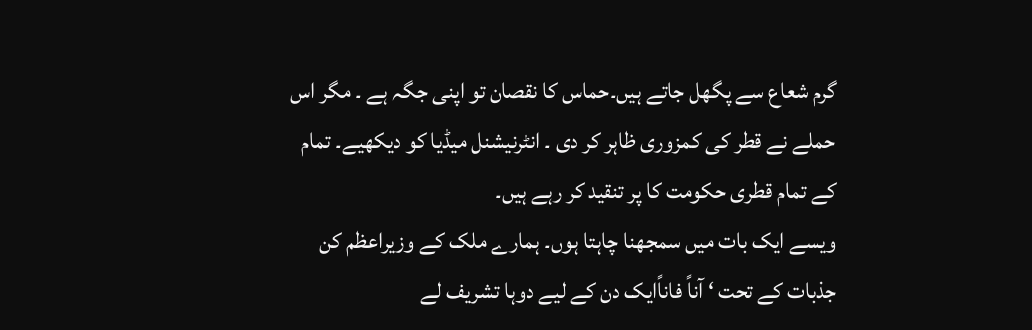گرم شعاع سے پگھل جاتے ہیں۔حماس کا نقصان تو اپنی جگہ ہے ۔ مگر اس حملے نے قطر کی کمزوری ظاہر کر دی ۔ انٹرنیشنل میڈیا کو دیکھیے۔ تمام کے تمام قطری حکومت کا پر تنقید کر رہے ہیں۔
ویسے ایک بات میں سمجھنا چاہتا ہوں۔ ہمارے ملک کے وزیراعظم کن جذبات کے تحت ‘ آناً فاناًایک دن کے لیے دوہا تشریف لے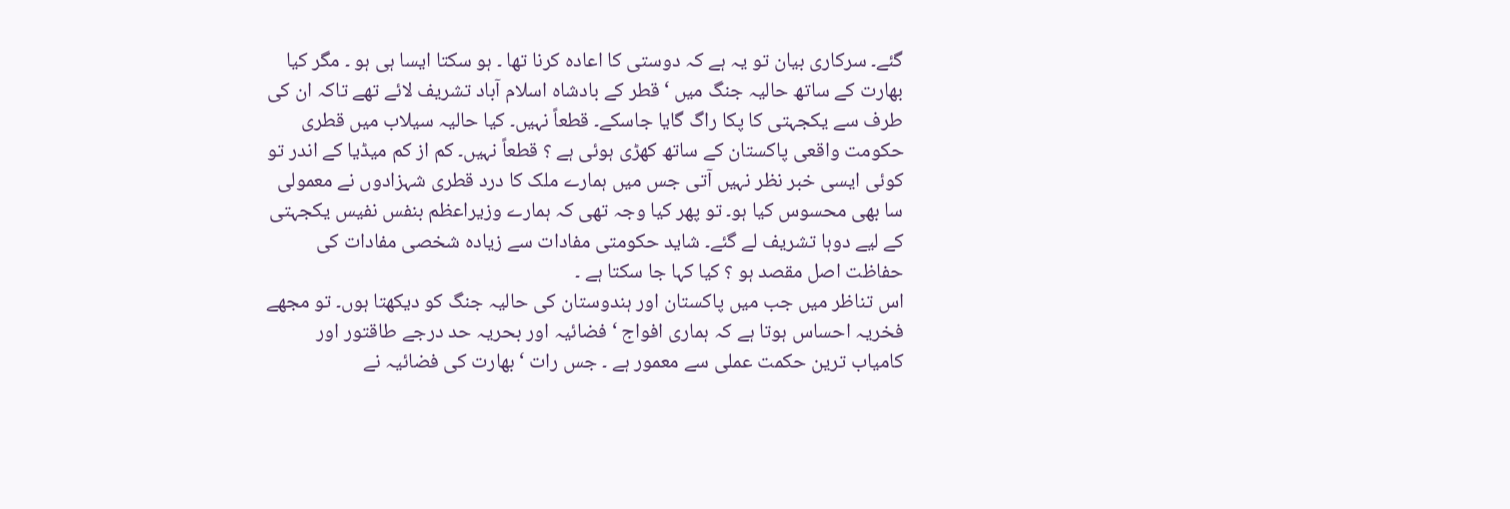گئے۔ سرکاری بیان تو یہ ہے کہ دوستی کا اعادہ کرنا تھا ۔ ہو سکتا ایسا ہی ہو ۔ مگر کیا بھارت کے ساتھ حالیہ جنگ میں ‘ قطر کے بادشاہ اسلام آباد تشریف لائے تھے تاکہ ان کی طرف سے یکجہتی کا پکا راگ گایا جاسکے۔ قطعاً نہیں۔ کیا حالیہ سیلاب میں قطری حکومت واقعی پاکستان کے ساتھ کھڑی ہوئی ہے ؟ قطعاً نہیں۔ کم از کم میڈیا کے اندر تو کوئی ایسی خبر نظر نہیں آتی جس میں ہمارے ملک کا درد قطری شہزادوں نے معمولی سا بھی محسوس کیا ہو۔ تو پھر کیا وجہ تھی کہ ہمارے وزیراعظم بنفس نفیس یکجہتی کے لیے دوہا تشریف لے گئے۔ شاید حکومتی مفادات سے زیادہ شخصی مفادات کی حفاظت اصل مقصد ہو ؟ کیا کہا جا سکتا ہے ۔
اس تناظر میں جب میں پاکستان اور ہندوستان کی حالیہ جنگ کو دیکھتا ہوں۔ تو مجھے فخریہ احساس ہوتا ہے کہ ہماری افواج ‘ فضائیہ اور بحریہ حد درجے طاقتور اور کامیاب ترین حکمت عملی سے معمور ہے ۔ جس رات ‘ بھارت کی فضائیہ نے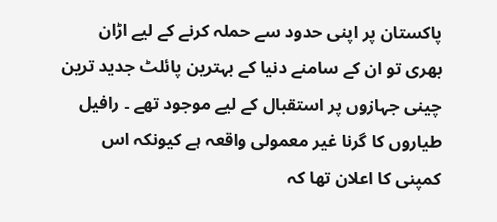پاکستان پر اپنی حدود سے حملہ کرنے کے لیے اڑان بھری تو ان کے سامنے دنیا کے بہترین پائلٹ جدید ترین چینی جہازوں پر استقبال کے لیے موجود تھے ۔ رافیل طیاروں کا گرنا غیر معمولی واقعہ ہے کیونکہ اس کمپنی کا اعلان تھا کہ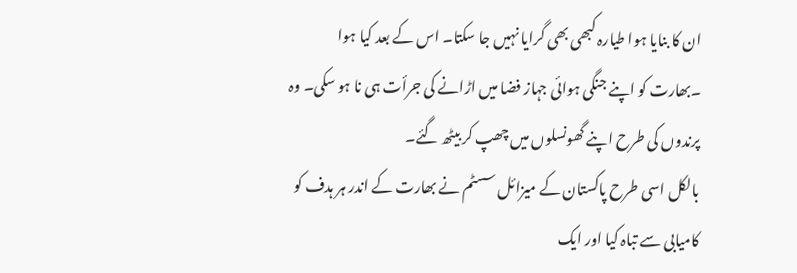ان کا بنایا ہوا طیارہ کبھی بھی گرایا نہیں جا سکتا۔ اس کے بعد کیا ہوا ۔بھارت کو اپنے جنگی ہوائی جہاز فضا میں اڑانے کی جرأت ہی نا ہو سکی۔ وہ پرندوں کی طرح اپنے گھونسلوں میں چھپ کر بیٹھ گئے۔
بالکل اسی طرح پاکستان کے میزائل سسٹم نے بھارت کے اندر ہر ہدف کو کامیابی سے تباہ کیا اور ایک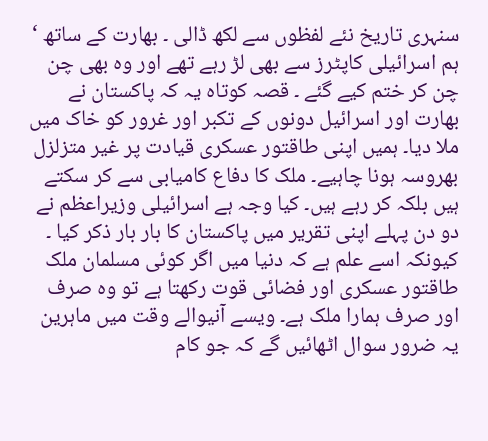سنہری تاریخ نئے لفظوں سے لکھ ڈالی ۔ بھارت کے ساتھ ‘ ہم اسرائیلی کاپٹرز سے بھی لڑ رہے تھے اور وہ بھی چن چن کر ختم کیے گئے ۔ قصہ کوتاہ یہ کہ پاکستان نے بھارت اور اسرائیل دونوں کے تکبر اور غرور کو خاک میں ملا دیا۔ ہمیں اپنی طاقتور عسکری قیادت پر غیر متزلزل بھروسہ ہونا چاہیے۔ ملک کا دفاع کامیابی سے کر سکتے ہیں بلکہ کر رہے ہیں۔ کیا وجہ ہے اسرائیلی وزیراعظم نے دو دن پہلے اپنی تقریر میں پاکستان کا بار بار ذکر کیا ۔ کیونکہ اسے علم ہے کہ دنیا میں اگر کوئی مسلمان ملک طاقتور عسکری اور فضائی قوت رکھتا ہے تو وہ صرف اور صرف ہمارا ملک ہے۔ ویسے آنیوالے وقت میں ماہرین یہ ضرور سوال اٹھائیں گے کہ جو کام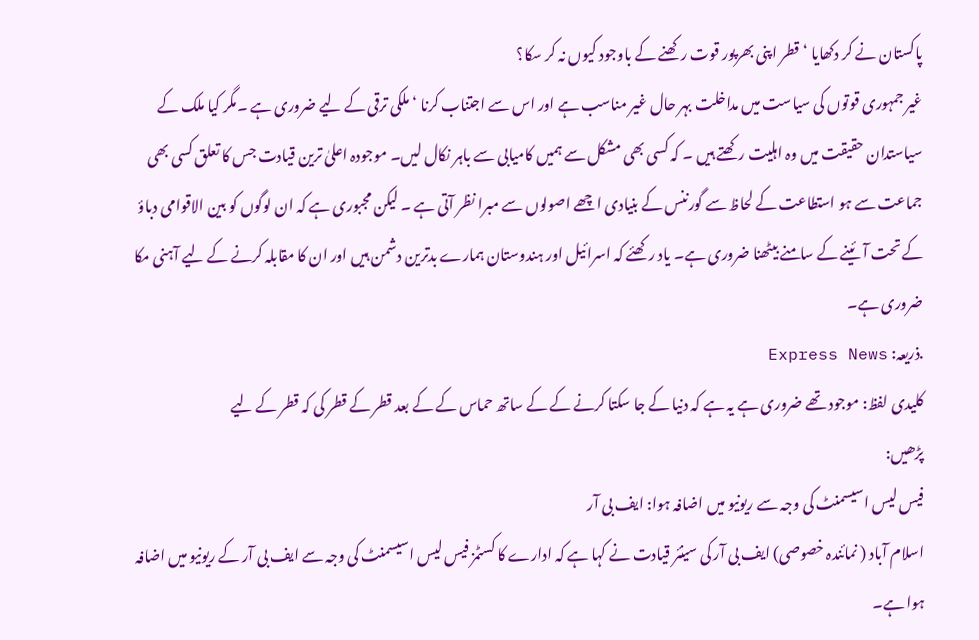پاکستان نے کر دکھایا ‘قطر اپنی بھرپور قوت رکھنے کے باوجود کیوں نہ کر سکا؟
غیر جمہوری قوتوں کی سیاست میں مداخلت بہر حال غیر مناسب ہے اور اس سے اجتناب کرنا ‘ ملکی ترقی کے لیے ضروری ہے ۔مگر کیا ملک کے سیاستدان حقیقت میں وہ اہلیت رکھتے ہیں ۔ کہ کسی بھی مشکل سے ہمیں کامیابی سے باہر نکال لیں۔ موجودہ اعلیٰ ترین قیادت جس کا تعلق کسی بھی جماعت سے ہو استطاعت کے لحاظ سے گورننس کے بنیادی اچھے اصولوں سے مبرا نظر آتی ہے ۔ لیکن مجبوری ہے کہ ان لوگوں کو بین الاقوامی دباؤ کے تحت آئینے کے سامنے بیٹھنا ضروری ہے۔ یاد رکھئے کہ اسرائیل اور ہندوستان ہمارے بدترین دشمن ہیں اور ان کا مقابلہ کرنے کے لیے آہنی مکا ضروری ہے۔
.ذریعہ: Express News
کلیدی لفظ: موجود تھے ضروری ہے یہ ہے کہ دنیا کے جا سکتا کرنے کے کے ساتھ حماس کے کے بعد قطر کے قطر کی کہ قطر کے لیے
پڑھیں:
فیس لیس اسیسمنٹ کی وجہ سے ریونیو میں اضافہ ہوا: ایف بی آر
اسلام آباد ( نمائندہ خصوصی) ایف بی آر کی سینئر قیادت نے کہا ہے کہ ادارے کا کسٹمز فیس لیس اسیسمنٹ کی وجہ سے ایف بی آر کے ریونیو میں اضافہ ہوا ہے۔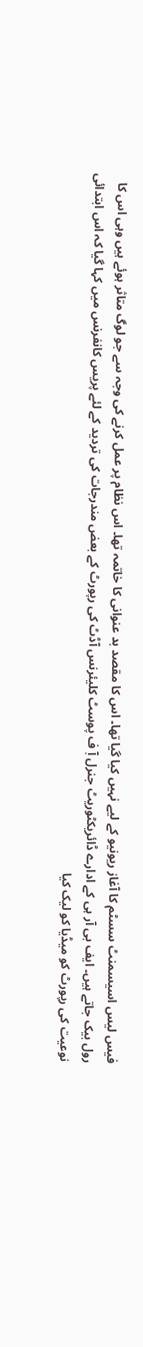فیس لیس اسیسمنٹ سسٹم کا آغاز ریونیو کے لیے نہیں کیا گیا تھا۔ اس کا مقصد بد عنوانی کا خاتمہ تھا۔ اس نظام پر عمل کرنے کی وجہ سے جو لوگ متاثر ہوئے ہیں وہی اس کا رول بیک جاتے ہیں۔ ایف بی آر ہی کے ادارے ڈائریکٹوریٹ جنرل آٖ ف پوسٹ کلیئرنس آڈٹ کی رپورٹ کے بعض مندرجات کی تردید کے لئے پریس کانفرنس میں کہا گیا کہ اس ابتدائی نوعیت کی رپورٹ کو میڈیا کو لیک کیا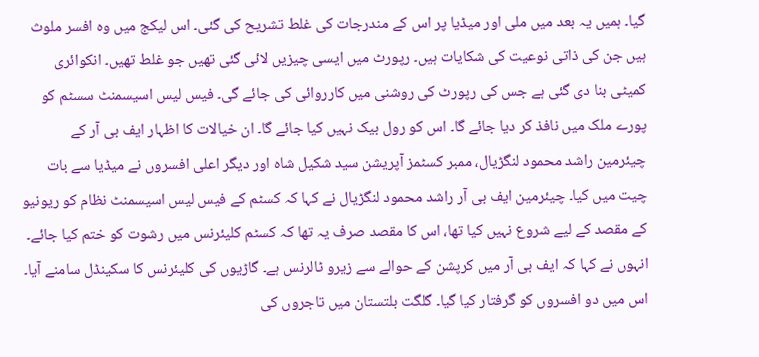گیا۔ ہمیں یہ بعد میں ملی اور میڈیا پر اس کے مندرجات کی غلط تشریح کی گئی۔ اس لیکج میں وہ افسر ملوث ہیں جن کی ذاتی نوعیت کی شکایات ہیں۔ رپورٹ میں ایسی چیزیں لائی گئی تھیں جو غلط تھیں۔ انکوائری کمیٹی بنا دی گئی ہے جس کی رپورٹ کی روشنی میں کارروائی کی جائے گی۔ فیس لیس اسیسمنٹ سسٹم کو پورے ملک میں نافذ کر دیا جائے گا۔ اس کو رول بیک نہیں کیا جائے گا۔ ان خیالات کا اظہار ایف بی آر کے چیئرمین راشد محمود لنگڑیال، ممبر کسٹمز آپریشن سید شکیل شاہ اور دیگر اعلی افسروں نے میڈیا سے بات چیت میں کیا۔ چیئرمین ایف بی آر راشد محمود لنگڑیال نے کہا کہ کسٹم کے فیس لیس اسیسمنٹ نظام کو ریونیو کے مقصد کے لیے شروع نہیں کیا تھا، اس کا مقصد صرف یہ تھا کہ کسٹم کلیئرنس میں رشوت کو ختم کیا جائے۔ انہوں نے کہا کہ ایف بی آر میں کرپشن کے حوالے سے زیرو ٹالرنس ہے۔ گاڑیوں کی کلیئرنس کا سکینڈل سامنے آیا۔ اس میں دو افسروں کو گرفتار کیا گیا۔ گلگت بلتستان میں تاجروں کی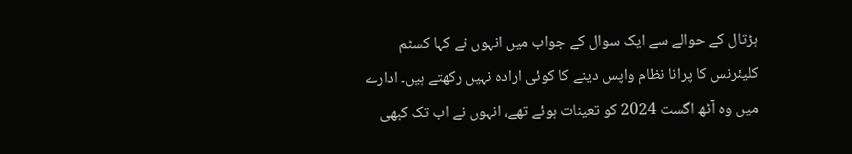ہڑتال کے حوالے سے ایک سوال کے جواب میں انہوں نے کہا کسٹم کلیئرنس کا پرانا نظام واپس دینے کا کوئی ارادہ نہیں رکھتے ہیں۔ ادارے میں وہ آٹھ اگست 2024 کو تعینات ہوئے تھے، انہوں نے اب تک کبھی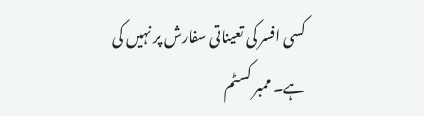کسی افسر کی تعیناتی سفارش پر نہیں کی ہے۔ ممبر کسٹم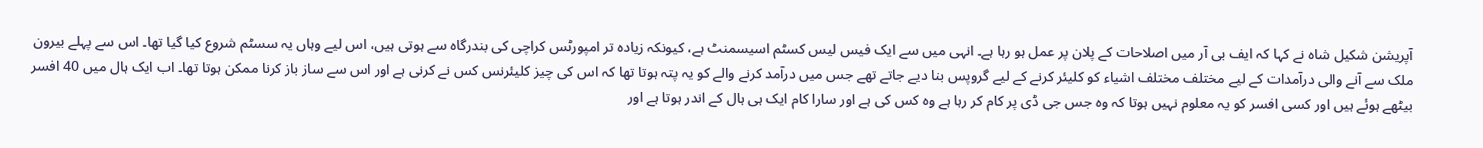آپریشن شکیل شاہ نے کہا کہ ایف بی آر میں اصلاحات کے پلان پر عمل ہو رہا ہے۔ انہی میں سے ایک فیس لیس کسٹم اسیسمنٹ ہے، کیونکہ زیادہ تر امپورٹس کراچی کی بندرگاہ سے ہوتی ہیں، اس لیے وہاں یہ سسٹم شروع کیا گیا تھا۔ اس سے پہلے بیرون ملک سے آنے والی درآمدات کے لیے مختلف مختلف اشیاء کو کلیئر کرنے کے لیے گروپس بنا دیے جاتے تھے جس میں درآمد کرنے والے کو یہ پتہ ہوتا تھا کہ اس کی چیز کلیئرنس کس نے کرنی ہے اور اس سے ساز باز کرنا ممکن ہوتا تھا۔ اب ایک ہال میں 40 افسر بیٹھے ہوئے ہیں اور کسی افسر کو یہ معلوم نہیں ہوتا کہ وہ جس جی ڈی پر کام کر رہا ہے وہ کس کی ہے اور سارا کام ایک ہی ہال کے اندر ہوتا ہے اور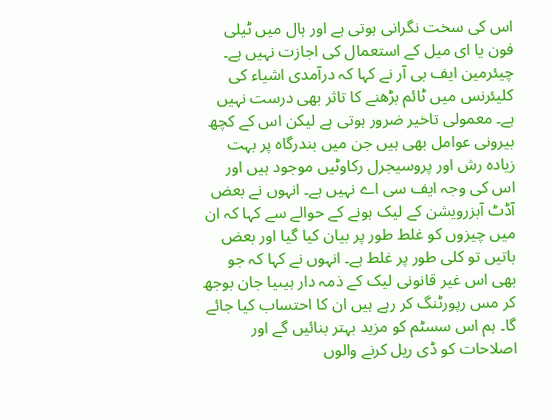اس کی سخت نگرانی ہوتی ہے اور ہال میں ٹیلی فون یا ای میل کے استعمال کی اجازت نہیں ہے۔ چیئرمین ایف بی آر نے کہا کہ درآمدی اشیاء کی کلیئرنس میں ٹائم بڑھنے کا تاثر بھی درست نہیں ہے۔ معمولی تاخیر ضرور ہوتی ہے لیکن اس کے کچھ بیرونی عوامل بھی ہیں جن میں بندرگاہ پر بہت زیادہ رش اور پروسیجرل رکاوٹیں موجود ہیں اور اس کی وجہ ایف سی اے نہیں ہے۔ انہوں نے بعض آڈٹ آبزرویشن کے لیک ہونے کے حوالے سے کہا کہ ان میں چیزوں کو غلط طور پر بیان کیا گیا اور بعض باتیں تو کلی طور پر غلط ہے۔ انہوں نے کہا کہ جو بھی اس غیر قانونی لیک کے ذمہ دار ہیںیا جان بوجھ کر مس رپورٹنگ کر رہے ہیں ان کا احتساب کیا جائے گا۔ ہم اس سسٹم کو مزید بہتر بنائیں گے اور اصلاحات کو ڈی ریل کرنے والوں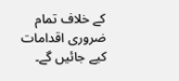کے خلاف تمام ضروری اقدامات کیے جائیں گے۔